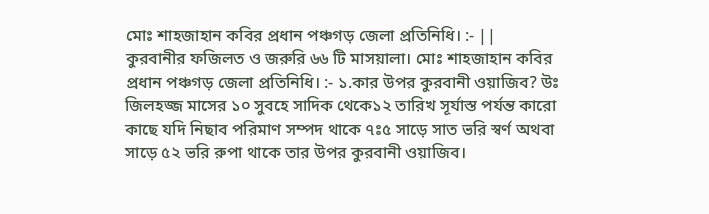মোঃ শাহজাহান কবির প্রধান পঞ্চগড় জেলা প্রতিনিধি। :- ||
কুরবানীর ফজিলত ও জরুরি ৬৬ টি মাসয়ালা। মোঃ শাহজাহান কবির প্রধান পঞ্চগড় জেলা প্রতিনিধি। :- ১.কার উপর কুরবানী ওয়াজিব? উঃ জিলহজ্জ মাসের ১০ সুবহে সাদিক থেকে১২ তারিখ সূর্যাস্ত পর্যন্ত কারো কাছে যদি নিছাব পরিমাণ সম্পদ থাকে ৭ঃ৫ সাড়ে সাত ভরি স্বর্ণ অথবা সাড়ে ৫২ ভরি রুপা থাকে তার উপর কুরবানী ওয়াজিব।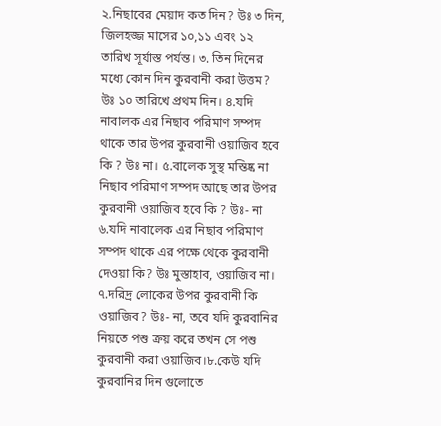২.নিছাবের মেয়াদ কত দিন? উঃ ৩ দিন, জিলহজ্জ মাসের ১০,১১ এবং ১২ তারিখ সূর্যাস্ত পর্যন্ত। ৩. তিন দিনের মধ্যে কোন দিন কুরবানী করা উত্তম? উঃ ১০ তারিখে প্রথম দিন। ৪.যদি নাবালক এর নিছাব পরিমাণ সম্পদ থাকে তার উপর কুরবানী ওয়াজিব হবে কি ? উঃ না। ৫.বালেক সুস্থ মস্তিষ্ক না নিছাব পরিমাণ সম্পদ আছে তার উপর কুরবানী ওয়াজিব হবে কি ? উঃ- না ৬.যদি নাবালেক এর নিছাব পরিমাণ সম্পদ থাকে এর পক্ষে থেকে কুরবানী দেওয়া কি? উঃ মুস্তাহাব, ওয়াজিব না। ৭.দরিদ্র লোকের উপর কুরবানী কি ওয়াজিব? উঃ- না, তবে যদি কুরবানির নিয়তে পশু ক্রয় করে তখন সে পশু কুরবানী করা ওয়াজিব।৮.কেউ যদি কুরবানির দিন গুলোতে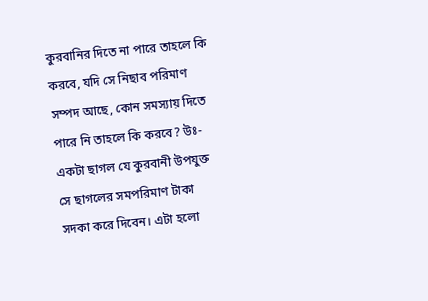কুরবানির দিতে না পারে তাহলে কি করবে, যদি সে নিছাব পরিমাণ সম্পদ আছে, কোন সমস্যায় দিতে পারে নি তাহলে কি করবে? উঃ-একটা ছাগল যে কুরবানী উপযুক্ত সে ছাগলের সমপরিমাণ টাকা সদকা করে দিবেন। এটা হলো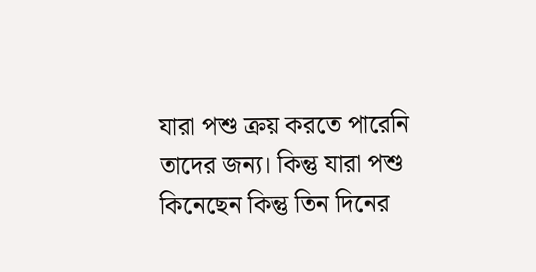যারা পশু ক্রয় করতে পারেনি তাদের জন্য। কিন্তু যারা পশু কিনেছেন কিন্তু তিন দিনের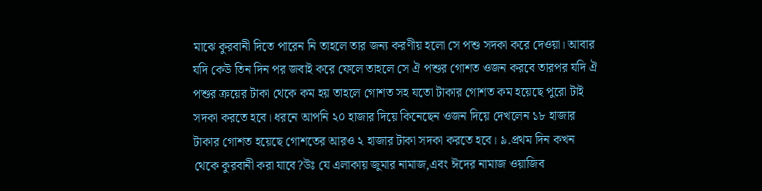মাঝে কুরবানী দিতে পারেন নি তাহলে তার জন্য করণীয় হলো সে পশু সদকা করে দেওয়া। আবার যদি কেউ তিন দিন পর জবাই করে ফেলে তাহলে সে ঐ পশুর গোশত ওজন করবে তারপর যদি ঐ পশুর ক্রয়ের টাকা থেকে কম হয় তাহলে গোশত সহ যতো টাকার গোশত কম হয়েছে পুরো টাই সদকা করতে হবে। ধরনে আপনি ২০ হাজার দিয়ে কিনেছেন ওজন দিয়ে দেখলেন ১৮ হাজার টাকার গোশত হয়েছে গোশতের আরও ২ হাজার টাকা সদকা করতে হবে। ৯.প্রথম দিন কখন থেকে কুরবানী করা যাবে?উঃ যে এলাকায় জুমার নামাজ,এবং ঈদের নামাজ ওয়াজিব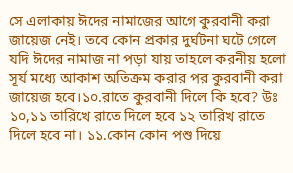সে এলাকায় ঈদের নামাজের আগে কুরবানী করা জায়েজ নেই। তবে কোন প্রকার দুর্ঘটনা ঘটে গেলে যদি ঈদের নামাজ না পড়া যায় তাহলে করনীয় হলো সূর্য মধ্যে আকাশ অতিক্রম করার পর কুরবানী করা জায়েজ হবে।১০.রাতে কুরবানী দিলে কি হবে? উঃ ১০,১১ তারিখে রাতে দিলে হবে ১২ তারিখ রাতে দিলে হবে না। ১১.কোন কোন পশু দিয়ে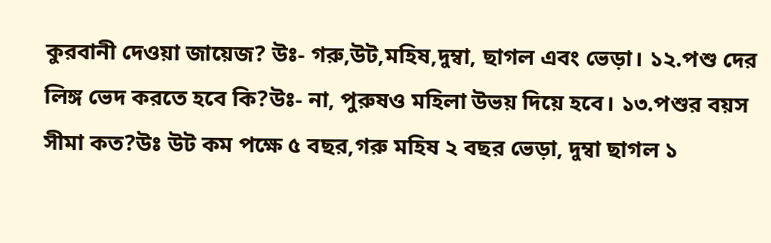কুরবানী দেওয়া জায়েজ? উঃ- গরু,উট,মহিষ,দুম্বা, ছাগল এবং ভেড়া। ১২.পশু দের লিঙ্গ ভেদ করতে হবে কি?উঃ- না, পুরুষও মহিলা উভয় দিয়ে হবে। ১৩.পশুর বয়স সীমা কত?উঃ উট কম পক্ষে ৫ বছর,গরু মহিষ ২ বছর ভেড়া, দুম্বা ছাগল ১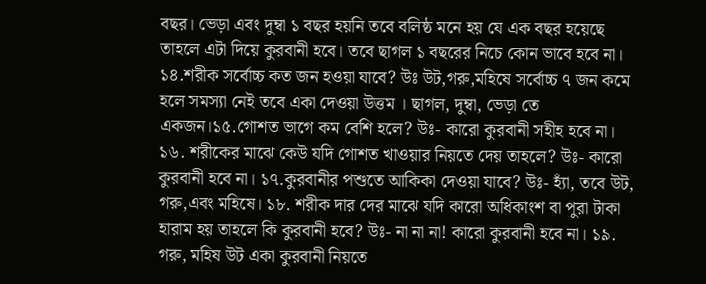বছর। ভেড়া এবং দুম্বা ১ বছর হয়নি তবে বলিষ্ঠ মনে হয় যে এক বছর হয়েছে তাহলে এটা দিয়ে কুরবানী হবে। তবে ছাগল ১ বছরের নিচে কোন ভাবে হবে না। ১৪.শরীক সর্বোচ্চ কত জন হওয়া যাবে? উঃ উট,গরু,মহিষে সর্বোচ্চ ৭ জন কমে হলে সমস্যা নেই তবে একা দেওয়া উত্তম । ছাগল, দুম্বা, ভেড়া তে একজন।১৫.গোশত ভাগে কম বেশি হলে? উঃ- কারো কুরবানী সহীহ হবে না। ১৬. শরীকের মাঝে কেউ যদি গোশত খাওয়ার নিয়তে দেয় তাহলে? উঃ- কারো কুরবানী হবে না। ১৭.কুরবানীর পশুতে আকিকা দেওয়া যাবে? উঃ- হ্যাঁ, তবে উট, গরু,এবং মহিষে। ১৮. শরীক দার দের মাঝে যদি কারো অধিকাংশ বা পুরা টাকা হারাম হয় তাহলে কি কুরবানী হবে? উঃ- না না না! কারো কুরবানী হবে না। ১৯. গরু, মহিষ উট একা কুরবানী নিয়তে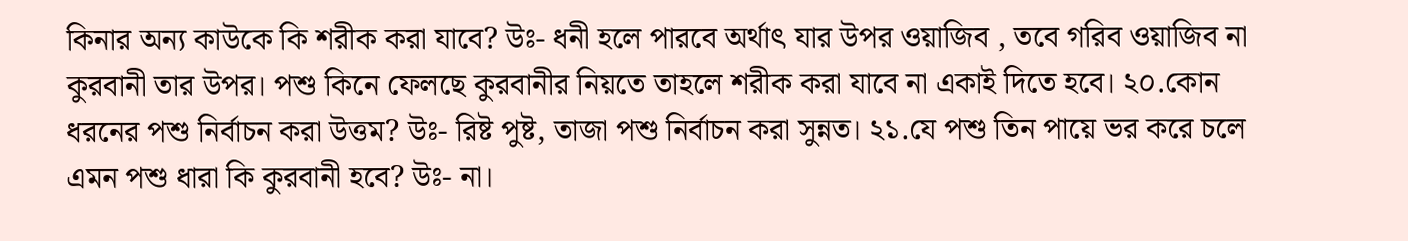কিনার অন্য কাউকে কি শরীক করা যাবে? উঃ- ধনী হলে পারবে অর্থাৎ যার উপর ওয়াজিব , তবে গরিব ওয়াজিব না কুরবানী তার উপর। পশু কিনে ফেলছে কুরবানীর নিয়তে তাহলে শরীক করা যাবে না একাই দিতে হবে। ২০.কোন ধরনের পশু নির্বাচন করা উত্তম? উঃ- রিষ্ট পুষ্ট, তাজা পশু নির্বাচন করা সুন্নত। ২১.যে পশু তিন পায়ে ভর করে চলে এমন পশু ধারা কি কুরবানী হবে? উঃ- না।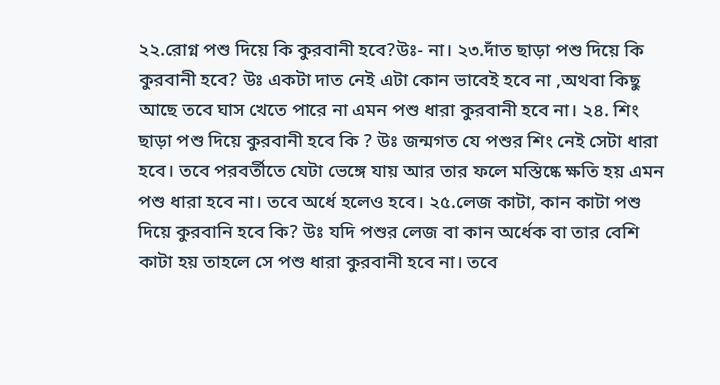২২.রোগ্ন পশু দিয়ে কি কুরবানী হবে?উঃ- না। ২৩.দাঁত ছাড়া পশু দিয়ে কি কুরবানী হবে? উঃ একটা দাত নেই এটা কোন ভাবেই হবে না ,অথবা কিছু আছে তবে ঘাস খেতে পারে না এমন পশু ধারা কুরবানী হবে না। ২৪. শিং ছাড়া পশু দিয়ে কুরবানী হবে কি ? উঃ জন্মগত যে পশুর শিং নেই সেটা ধারা হবে। তবে পরবর্তীতে যেটা ভেঙ্গে যায় আর তার ফলে মস্তিষ্কে ক্ষতি হয় এমন পশু ধারা হবে না। তবে অর্ধে হলেও হবে। ২৫.লেজ কাটা, কান কাটা পশু দিয়ে কুরবানি হবে কি? উঃ যদি পশুর লেজ বা কান অর্ধেক বা তার বেশি কাটা হয় তাহলে সে পশু ধারা কুরবানী হবে না। তবে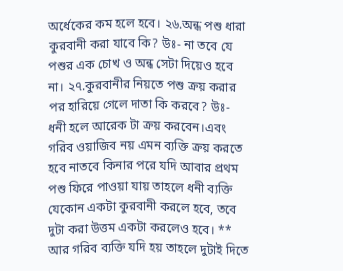অর্ধেকের কম হলে হবে। ২৬.অন্ধ পশু ধারা কুরবানী করা যাবে কি? উঃ- না তবে যে পশুর এক চোখ ও অন্ধ সেটা দিয়েও হবে না। ২৭.কুরবানীর নিয়তে পশু ক্রয় করার পর হারিয়ে গেলে দাতা কি করবে? উঃ- ধনী হলে আরেক টা ক্রয় করবেন।এবং গরিব ওয়াজিব নয় এমন ব্যক্তি ক্রয় করতে হবে নাতবে কিনার পরে যদি আবার প্রথম পশু ফিরে পাওয়া যায় তাহলে ধনী ব্যক্তি যেকোন একটা কুরবানী করলে হবে, তবে দুটা করা উত্তম একটা করলেও হবে। ** আর গরিব ব্যক্তি যদি হয় তাহলে দুটাই দিতে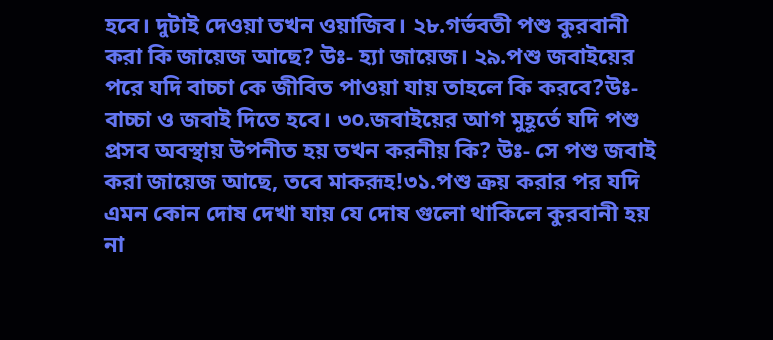হবে। দুটাই দেওয়া তখন ওয়াজিব। ২৮.গর্ভবতী পশু কুরবানী করা কি জায়েজ আছে? উঃ- হ্যা জায়েজ। ২৯.পশু জবাইয়ের পরে যদি বাচ্চা কে জীবিত পাওয়া যায় তাহলে কি করবে?উঃ- বাচ্চা ও জবাই দিতে হবে। ৩০.জবাইয়ের আগ মুহূর্তে যদি পশু প্রসব অবস্থায় উপনীত হয় তখন করনীয় কি? উঃ- সে পশু জবাই করা জায়েজ আছে, তবে মাকরূহ!৩১.পশু ক্রয় করার পর যদি এমন কোন দোষ দেখা যায় যে দোষ গুলো থাকিলে কুরবানী হয় না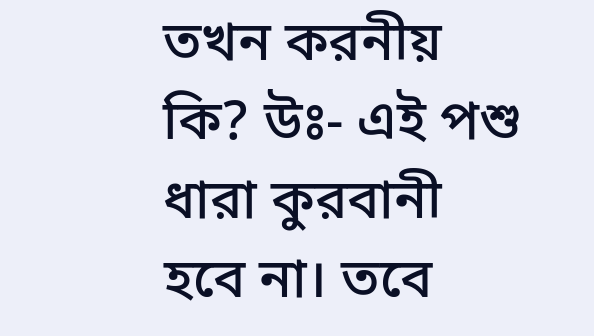তখন করনীয় কি? উঃ- এই পশু ধারা কুরবানী হবে না। তবে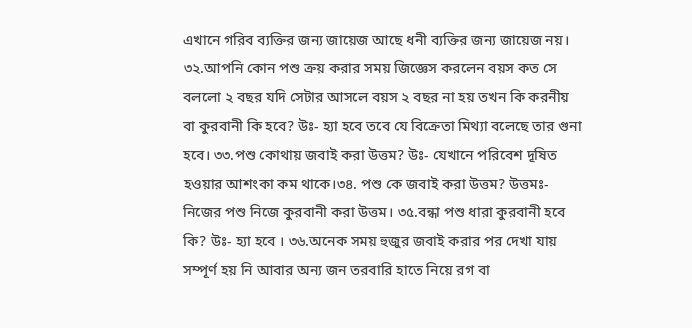এখানে গরিব ব্যক্তির জন্য জায়েজ আছে ধনী ব্যক্তির জন্য জায়েজ নয়। ৩২.আপনি কোন পশু ক্রয় করার সময় জিজ্ঞেস করলেন বয়স কত সে বললো ২ বছর যদি সেটার আসলে বয়স ২ বছর না হয় তখন কি করনীয় বা কুরবানী কি হবে? উঃ- হ্যা হবে তবে যে বিক্রেতা মিথ্যা বলেছে তার গুনা হবে। ৩৩.পশু কোথায় জবাই করা উত্তম? উঃ- যেখানে পরিবেশ দূষিত হওয়ার আশংকা কম থাকে।৩৪. পশু কে জবাই করা উত্তম? উত্তমঃ- নিজের পশু নিজে কুরবানী করা উত্তম। ৩৫.বন্ধা পশু ধারা কুরবানী হবে কি? উঃ- হ্যা হবে । ৩৬.অনেক সময় হুজুর জবাই করার পর দেখা যায় সম্পূর্ণ হয় নি আবার অন্য জন তরবারি হাতে নিয়ে রগ বা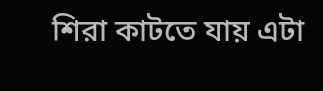শিরা কাটতে যায় এটা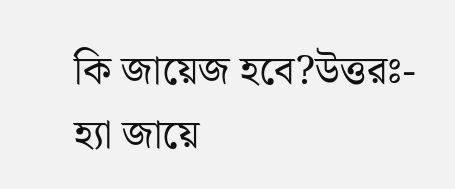কি জায়েজ হবে?উত্তরঃ- হ্যা জায়ে